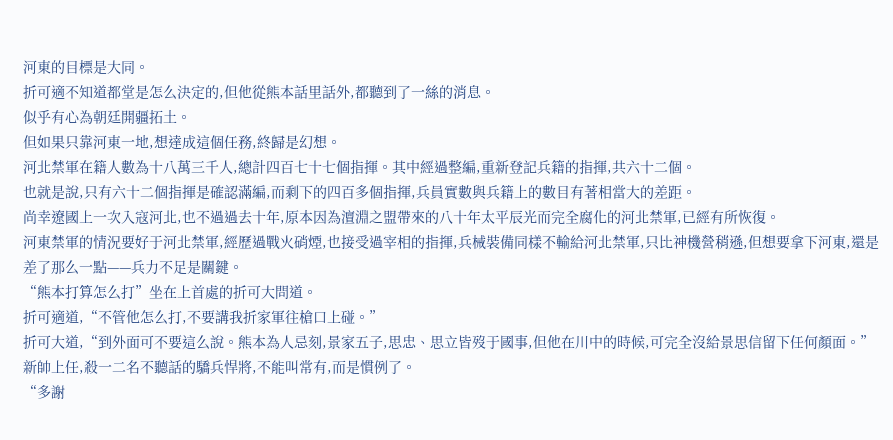河東的目標是大同。
折可適不知道都堂是怎么決定的,但他從熊本話里話外,都聽到了一絲的消息。
似乎有心為朝廷開疆拓土。
但如果只靠河東一地,想達成這個任務,終歸是幻想。
河北禁軍在籍人數為十八萬三千人,總計四百七十七個指揮。其中經過整編,重新登記兵籍的指揮,共六十二個。
也就是說,只有六十二個指揮是確認滿編,而剩下的四百多個指揮,兵員實數與兵籍上的數目有著相當大的差距。
尚幸遼國上一次入寇河北,也不過過去十年,原本因為澶淵之盟帶來的八十年太平辰光而完全腐化的河北禁軍,已經有所恢復。
河東禁軍的情況要好于河北禁軍,經歷過戰火硝煙,也接受過宰相的指揮,兵械裝備同樣不輸給河北禁軍,只比神機營稍遜,但想要拿下河東,還是差了那么一點——兵力不足是關鍵。
“熊本打算怎么打”坐在上首處的折可大問道。
折可適道,“不管他怎么打,不要講我折家軍往槍口上碰。”
折可大道,“到外面可不要這么說。熊本為人忌刻,景家五子,思忠、思立皆歿于國事,但他在川中的時候,可完全沒給景思信留下任何顏面。”
新帥上任,殺一二名不聽話的驕兵悍將,不能叫常有,而是慣例了。
“多謝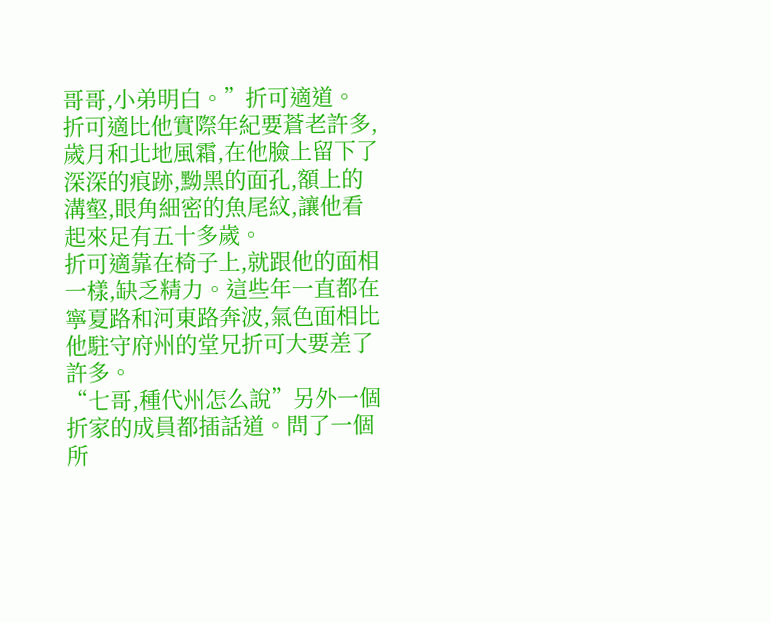哥哥,小弟明白。”折可適道。
折可適比他實際年紀要蒼老許多,歲月和北地風霜,在他臉上留下了深深的痕跡,黝黑的面孔,額上的溝壑,眼角細密的魚尾紋,讓他看起來足有五十多歲。
折可適靠在椅子上,就跟他的面相一樣,缺乏精力。這些年一直都在寧夏路和河東路奔波,氣色面相比他駐守府州的堂兄折可大要差了許多。
“七哥,種代州怎么說”另外一個折家的成員都插話道。問了一個所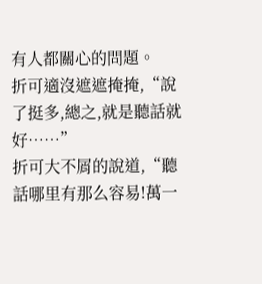有人都關心的問題。
折可適沒遮遮掩掩,“說了挺多,總之,就是聽話就好……”
折可大不屑的說道,“聽話哪里有那么容易!萬一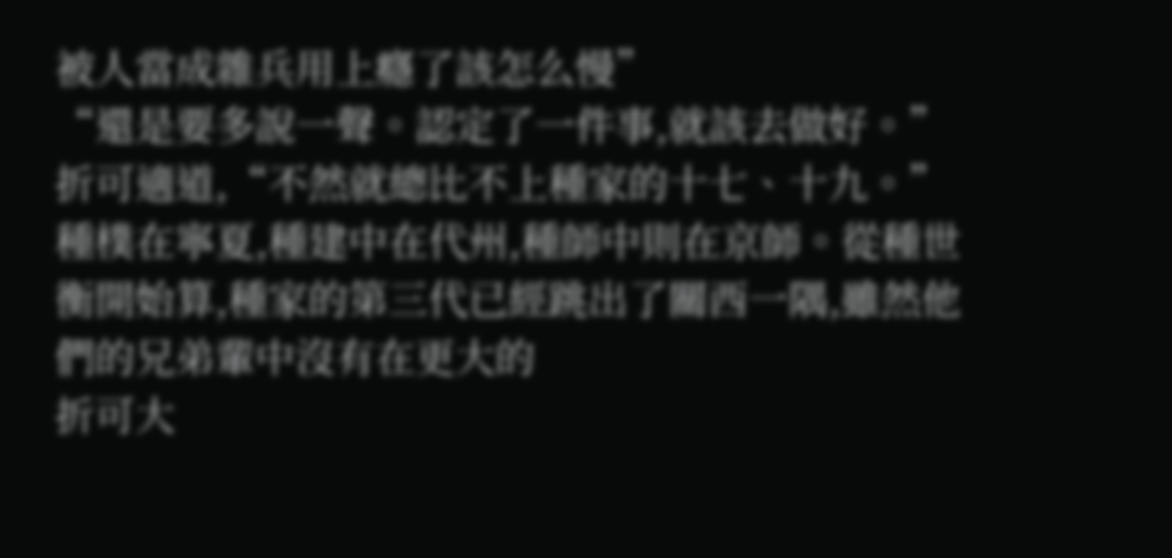被人當成雜兵用上癮了該怎么慢”
“還是要多說一聲。認定了一件事,就該去做好。”折可適道,“不然就總比不上種家的十七、十九。”
種樸在寧夏,種建中在代州,種師中則在京師。從種世衡開始算,種家的第三代已經跳出了關西一隅,雖然他們的兄弟輩中沒有在更大的
折可大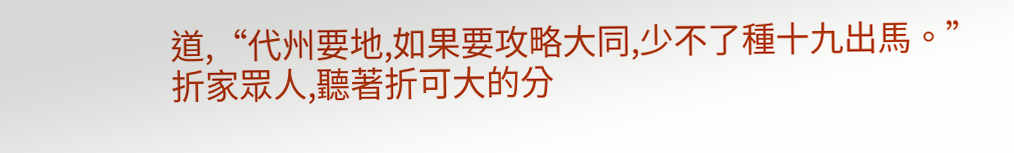道,“代州要地,如果要攻略大同,少不了種十九出馬。”
折家眾人,聽著折可大的分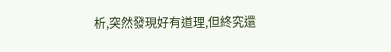析,突然發現好有道理,但終究還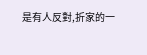是有人反對,折家的一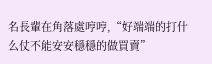名長輩在角落處哼哼,“好端端的打什么仗不能安安穩穩的做買賣”